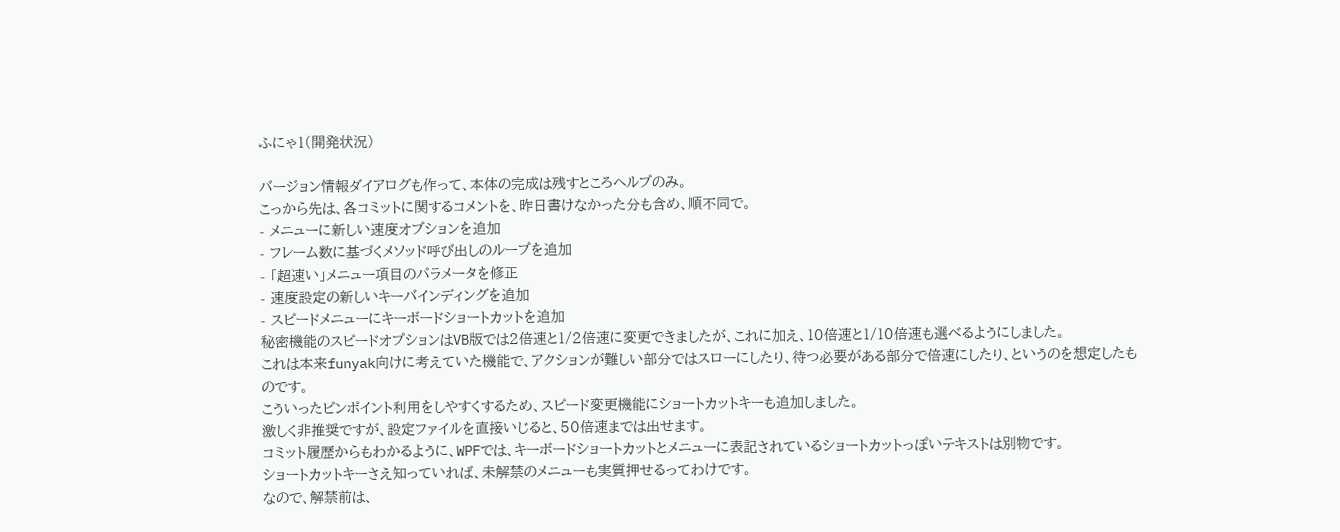ふにゃ1(開発状況)

バージョン情報ダイアログも作って、本体の完成は残すところヘルプのみ。
こっから先は、各コミットに関するコメントを、昨日書けなかった分も含め、順不同で。
- メニューに新しい速度オプションを追加
- フレーム数に基づくメソッド呼び出しのループを追加
- 「超速い」メニュー項目のパラメータを修正
- 速度設定の新しいキーバインディングを追加
- スピードメニューにキーボードショートカットを追加
秘密機能のスピードオプションはVB版では2倍速と1/2倍速に変更できましたが、これに加え、10倍速と1/10倍速も選べるようにしました。
これは本来funyak向けに考えていた機能で、アクションが難しい部分ではスローにしたり、待つ必要がある部分で倍速にしたり、というのを想定したものです。
こういったピンポイント利用をしやすくするため、スピード変更機能にショートカットキーも追加しました。
激しく非推奨ですが、設定ファイルを直接いじると、50倍速までは出せます。
コミット履歴からもわかるように、WPFでは、キーボードショートカットとメニューに表記されているショートカットっぽいテキストは別物です。
ショートカットキーさえ知っていれば、未解禁のメニューも実質押せるってわけです。
なので、解禁前は、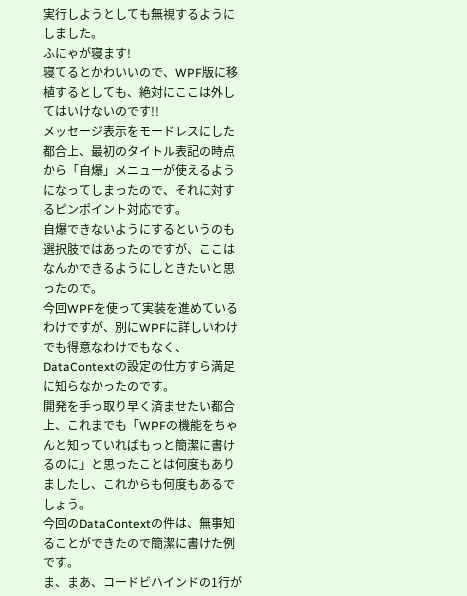実行しようとしても無視するようにしました。
ふにゃが寝ます!
寝てるとかわいいので、WPF版に移植するとしても、絶対にここは外してはいけないのです!!
メッセージ表示をモードレスにした都合上、最初のタイトル表記の時点から「自爆」メニューが使えるようになってしまったので、それに対するピンポイント対応です。
自爆できないようにするというのも選択肢ではあったのですが、ここはなんかできるようにしときたいと思ったので。
今回WPFを使って実装を進めているわけですが、別にWPFに詳しいわけでも得意なわけでもなく、DataContextの設定の仕方すら満足に知らなかったのです。
開発を手っ取り早く済ませたい都合上、これまでも「WPFの機能をちゃんと知っていればもっと簡潔に書けるのに」と思ったことは何度もありましたし、これからも何度もあるでしょう。
今回のDataContextの件は、無事知ることができたので簡潔に書けた例です。
ま、まあ、コードビハインドの1行が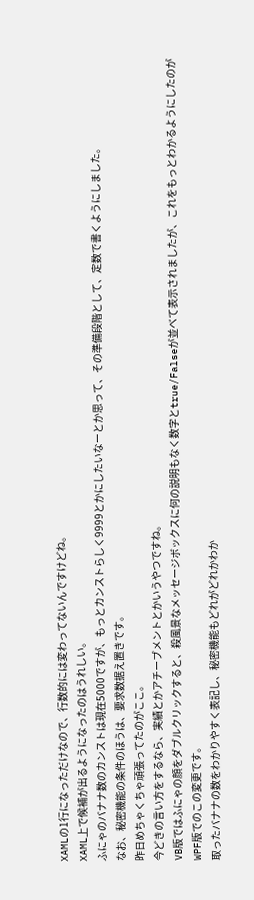XAMLの1行になっただけなので、行数的には変わってないんですけどね。
XAML上で候補が出るようになったのはうれしい。
ふにゃのバナナ数のカンストは現在5000ですが、もっとカンストらしく9999とかにしたいなーとか思って、その準備段階として、定数で書くようにしました。
なお、秘密機能の条件のほうは、要求数据え置きです。
昨日めちゃくちゃ頑張ってたのがここ。
今どきの言い方をするなら、実績とかアチーブメントとかいうやつですね。
VB版ではふにゃの顔をダブルクリックすると、殺風景なメッセージボックスに何の説明もなく数字とtrue/Falseが並べて表示されましたが、これをもっとわかるようにしたのがWPF版でのこの変更です。
取ったバナナの数をわかりやすく表記し、秘密機能もどれがどれかわか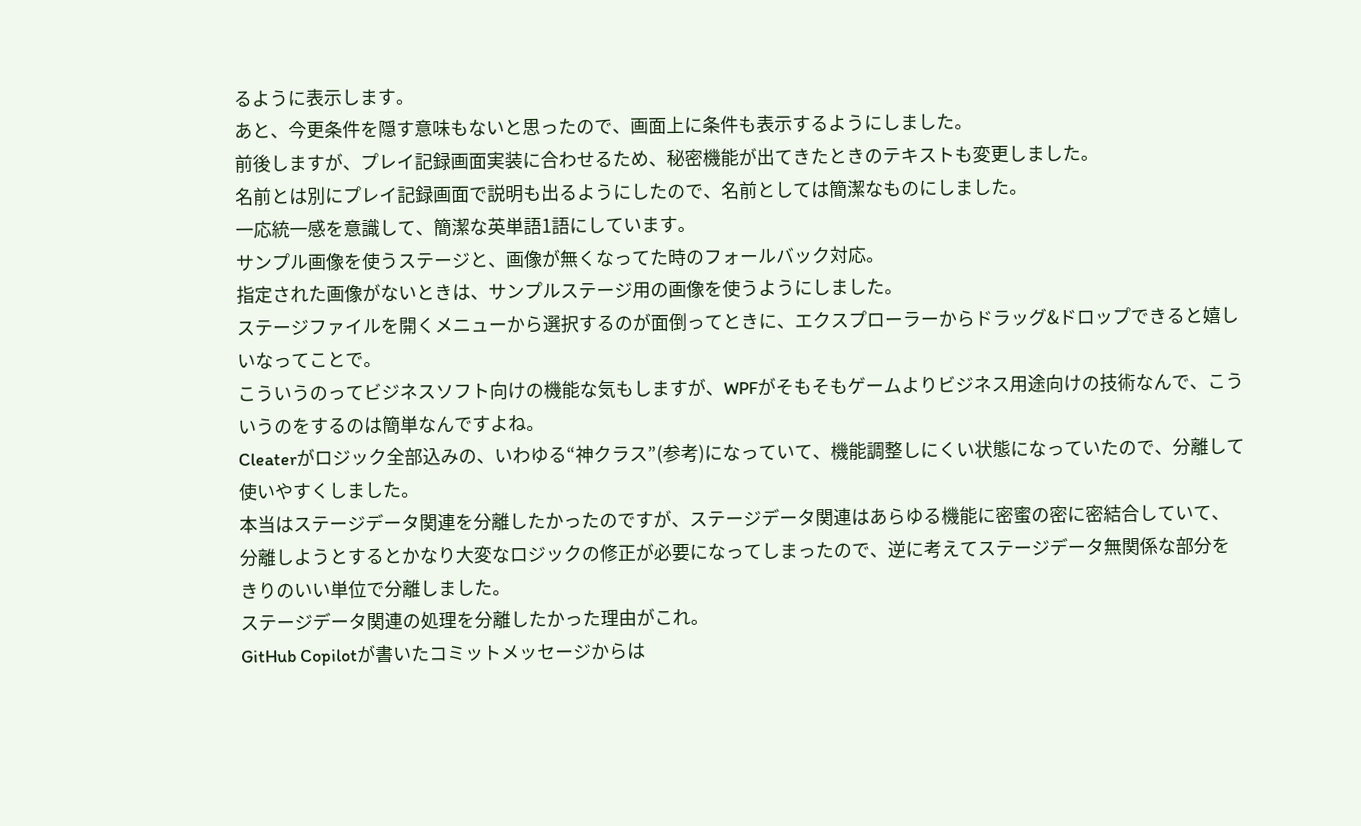るように表示します。
あと、今更条件を隠す意味もないと思ったので、画面上に条件も表示するようにしました。
前後しますが、プレイ記録画面実装に合わせるため、秘密機能が出てきたときのテキストも変更しました。
名前とは別にプレイ記録画面で説明も出るようにしたので、名前としては簡潔なものにしました。
一応統一感を意識して、簡潔な英単語1語にしています。
サンプル画像を使うステージと、画像が無くなってた時のフォールバック対応。
指定された画像がないときは、サンプルステージ用の画像を使うようにしました。
ステージファイルを開くメニューから選択するのが面倒ってときに、エクスプローラーからドラッグ&ドロップできると嬉しいなってことで。
こういうのってビジネスソフト向けの機能な気もしますが、WPFがそもそもゲームよりビジネス用途向けの技術なんで、こういうのをするのは簡単なんですよね。
Cleaterがロジック全部込みの、いわゆる“神クラス”(参考)になっていて、機能調整しにくい状態になっていたので、分離して使いやすくしました。
本当はステージデータ関連を分離したかったのですが、ステージデータ関連はあらゆる機能に密蜜の密に密結合していて、分離しようとするとかなり大変なロジックの修正が必要になってしまったので、逆に考えてステージデータ無関係な部分をきりのいい単位で分離しました。
ステージデータ関連の処理を分離したかった理由がこれ。
GitHub Copilotが書いたコミットメッセージからは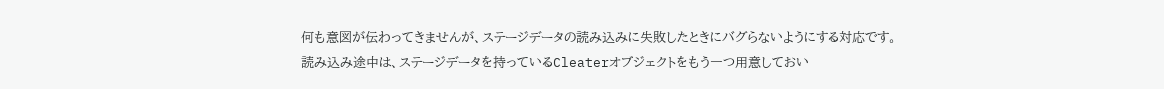何も意図が伝わってきませんが、ステージデータの読み込みに失敗したときにバグらないようにする対応です。
読み込み途中は、ステージデータを持っているCleaterオブジェクトをもう一つ用意しておい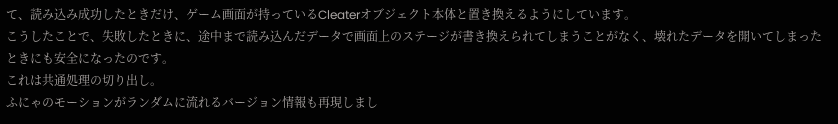て、読み込み成功したときだけ、ゲーム画面が持っているCleaterオブジェクト本体と置き換えるようにしています。
こうしたことで、失敗したときに、途中まで読み込んだデータで画面上のステージが書き換えられてしまうことがなく、壊れたデータを開いてしまったときにも安全になったのです。
これは共通処理の切り出し。
ふにゃのモーションがランダムに流れるバージョン情報も再現しまし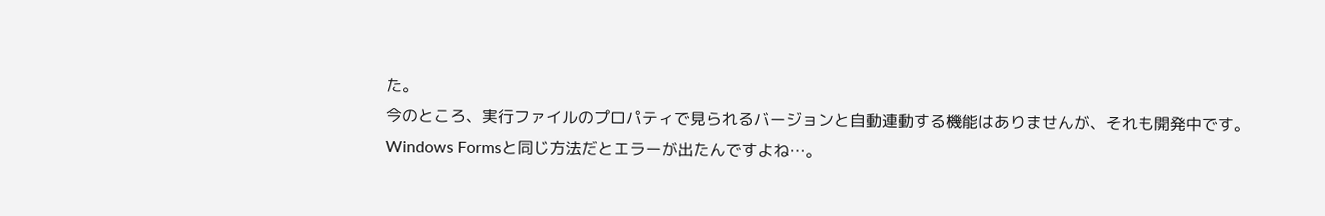た。
今のところ、実行ファイルのプロパティで見られるバージョンと自動連動する機能はありませんが、それも開発中です。
Windows Formsと同じ方法だとエラーが出たんですよね…。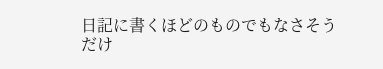日記に書くほどのものでもなさそうだけ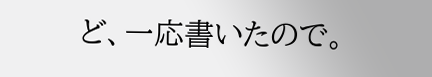ど、一応書いたので。